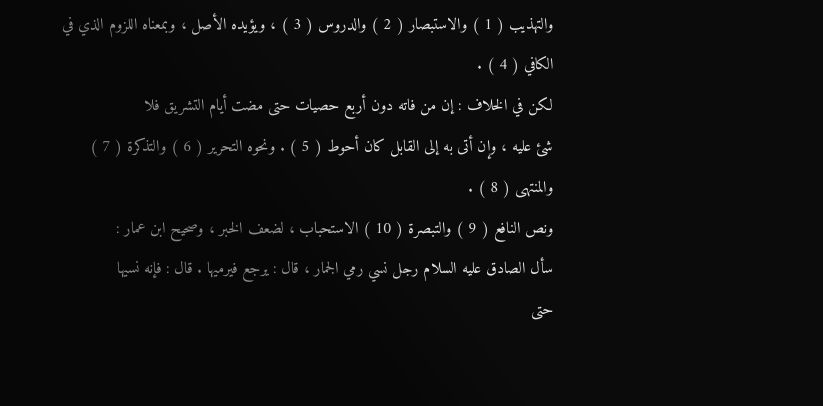والتهذيب ( 1 ) والاستبصار ( 2 ) والدروس ( 3 ) ، ويؤيده الأصل ، وبمعناه اللزوم الذي في
الكافي ( 4 ) .
لكن في الخلاف : إن من فاته دون أربع حصيات حتى مضت أيام التشريق فلا
شئ عليه ، وإن أتى به إلى القابل كان أحوط ( 5 ) . ونحوه التحرير ( 6 ) والتذكرة ( 7 )
والمنتهى ( 8 ) .
ونص النافع ( 9 ) والتبصرة ( 10 ) الاستحباب ، لضعف الخبر ، وصحيح ابن عمار :
سأل الصادق عليه السلام رجل نسي رمي الجمار ، قال : يرجع فيرميها . قال : فإنه نسيها
حتى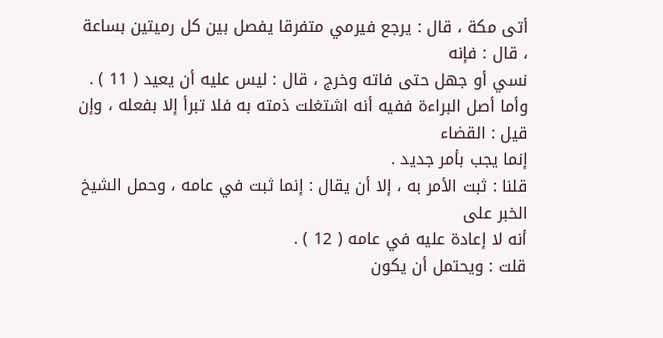أتى مكة ، قال : يرجع فيرمي متفرقا يفصل بين كل رميتين بساعة ، قال : فإنه
نسي أو جهل حتى فاته وخرج ، قال : ليس عليه أن يعيد ( 11 ) .
وأما أصل البراءة ففيه أنه اشتغلت ذمته به فلا تبرأ إلا بفعله ، وإن قيل : القضاء
إنما يجب بأمر جديد .
قلنا : ثبت الأمر به ، إلا أن يقال : إنما ثبت في عامه ، وحمل الشيخ الخبر على
أنه لا إعادة عليه في عامه ( 12 ) .
قلت : ويحتمل أن يكون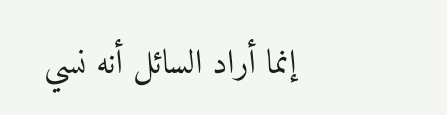إنما أراد السائل أنه نسي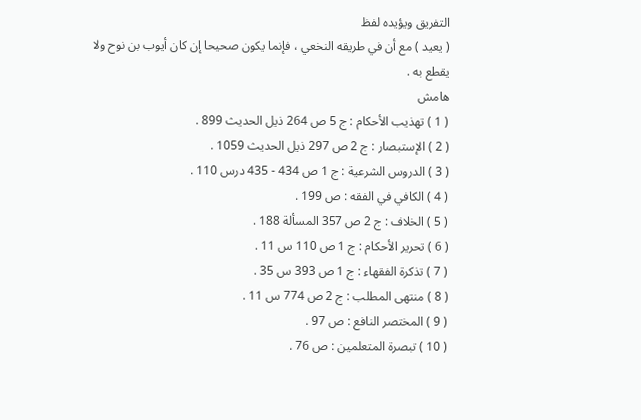التفريق ويؤيده لفظ
( يعيد ) مع أن في طريقه النخعي ، فإنما يكون صحيحا إن كان أيوب بن نوح ولا
يقطع به .
هامش
( 1 ) تهذيب الأحكام : ج 5 ص 264 ذيل الحديث 899 .
( 2 ) الإستبصار : ج 2 ص 297 ذيل الحديث 1059 .
( 3 ) الدروس الشرعية : ج 1 ص 434 - 435 درس 110 .
( 4 ) الكافي في الفقه : ص 199 .
( 5 ) الخلاف : ج 2 ص 357 المسألة 188 .
( 6 ) تحرير الأحكام : ج 1 ص 110 س 11 .
( 7 ) تذكرة الفقهاء : ج 1 ص 393 س 35 .
( 8 ) منتهى المطلب : ج 2 ص 774 س 11 .
( 9 ) المختصر النافع : ص 97 .
( 10 ) تبصرة المتعلمين : ص 76 .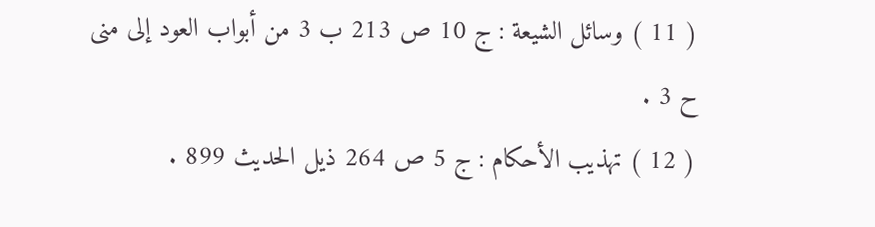( 11 ) وسائل الشيعة : ج 10 ص 213 ب 3 من أبواب العود إلى منى ح 3 .
( 12 ) تهذيب الأحكام : ج 5 ص 264 ذيل الحديث 899 .